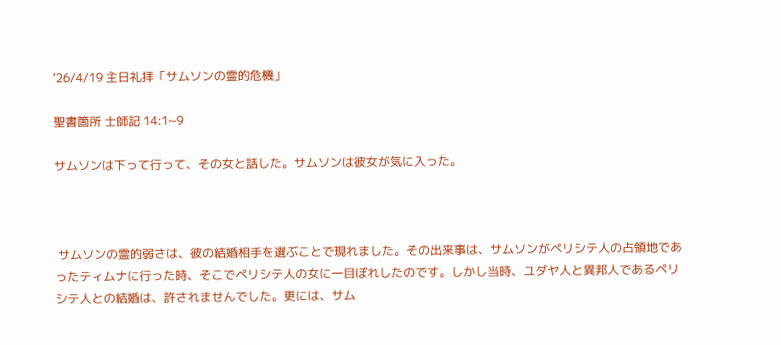'26/4/19 主日礼拝「サムソンの霊的危機」

聖書箇所 士師記 14:1~9

サムソンは下って行って、その女と話した。サムソンは彼女が気に入った。



 サムソンの霊的弱さは、彼の結婚相手を選ぶことで現れました。その出来事は、サムソンがペリシテ人の占領地であったティムナに行った時、そこでペリシテ人の女に一目ぼれしたのです。しかし当時、ユダヤ人と異邦人であるペリシテ人との結婚は、許されませんでした。更には、サム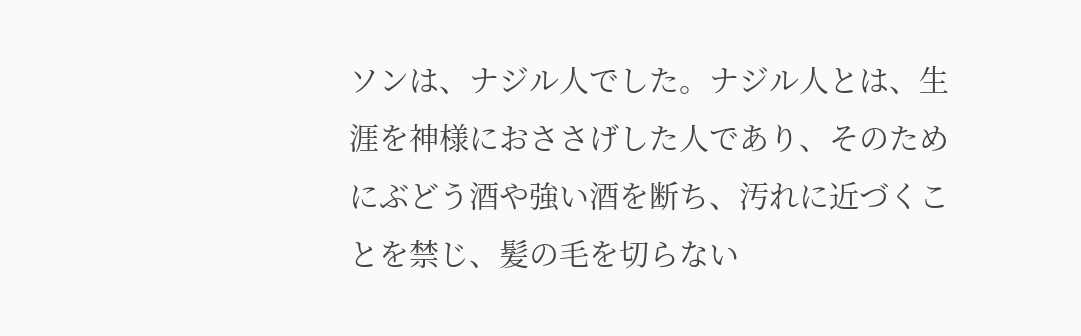ソンは、ナジル人でした。ナジル人とは、生涯を神様におささげした人であり、そのためにぶどう酒や強い酒を断ち、汚れに近づくことを禁じ、髪の毛を切らない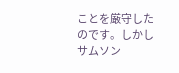ことを厳守したのです。しかしサムソン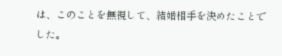は、このことを無視して、結婚相手を決めたことでした。